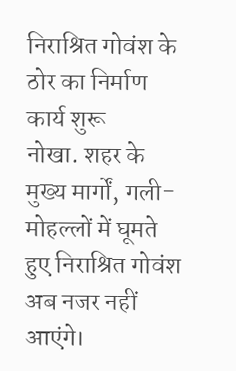निराश्रित गोवंश के ठोर का निर्माण कार्य शुरू
नोखा. शहर के मुख्य मार्गों, गली-मोहल्लों में घूमते हुए निराश्रित गोवंश अब नजर नहीं आएंगे।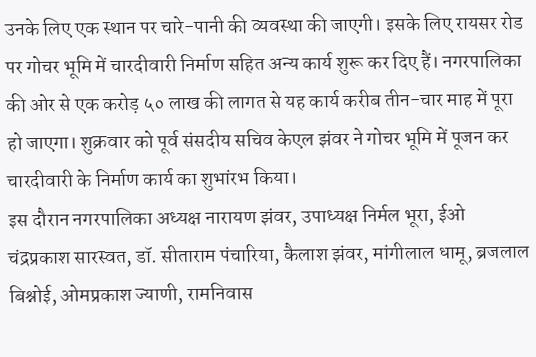उनके लिए एक स्थान पर चारे-पानी की व्यवस्था की जाएगी। इसके लिए रायसर रोड पर गोचर भूमि में चारदीवारी निर्माण सहित अन्य कार्य शुरू कर दिए हैं। नगरपालिका की ओर से एक करोड़ ५० लाख की लागत से यह कार्य करीब तीन-चार माह में पूरा हो जाएगा। शुक्रवार को पूर्व संसदीय सचिव केएल झंवर ने गोचर भूमि में पूजन कर चारदीवारी के निर्माण कार्य का शुभांरभ किया।
इस दौरान नगरपालिका अध्यक्ष नारायण झंवर, उपाध्यक्ष निर्मल भूरा, ईओ चंद्रप्रकाश सारस्वत, डॉ. सीताराम पंचारिया, कैलाश झंवर, मांगीलाल धामू, ब्रजलाल बिश्नोई, ओमप्रकाश ज्याणी, रामनिवास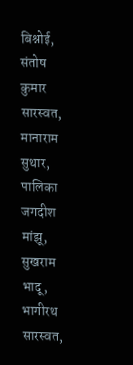बिश्नोई, संतोष कुमार सारस्वत, मानाराम सुथार, पालिका जगदीश मांझू, सुखराम भादू, भागीरथ सारस्वत,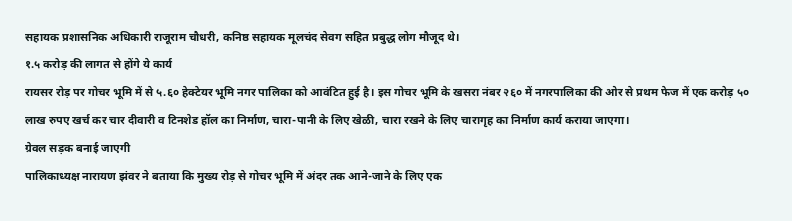सहायक प्रशासनिक अधिकारी राजूराम चौधरी, कनिष्ठ सहायक मूलचंद सेवग सहित प्रबुद्ध लोग मौजूद थे।
१.५ करोड़ की लागत से होंगे ये कार्य
रायसर रोड़ पर गोचर भूमि में से ५.६० हेक्टेयर भूमि नगर पालिका को आवंटित हुई है। इस गोचर भूमि के खसरा नंबर २६० में नगरपालिका की ओर से प्रथम फेज में एक करोड़ ५० लाख रुपए खर्च कर चार दीवारी व टिनशेड हॉल का निर्माण, चारा-पानी के लिए खेळी, चारा रखने के लिए चारागृह का निर्माण कार्य कराया जाएगा।
ग्रेवल सड़क बनाई जाएगी
पालिकाध्यक्ष नारायण झंवर ने बताया कि मुख्य रोड़ से गोचर भूमि में अंदर तक आने-जाने के लिए एक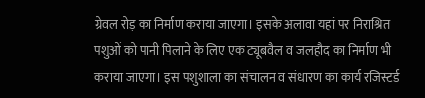ग्रेवल रोड़ का निर्माण कराया जाएगा। इसके अलावा यहां पर निराश्रित पशुओं को पानी पिलाने के लिए एक ट्यूबवैल व जलहौद का निर्माण भी कराया जाएगा। इस पशुशाला का संचालन व संधारण का कार्य रजिस्टर्ड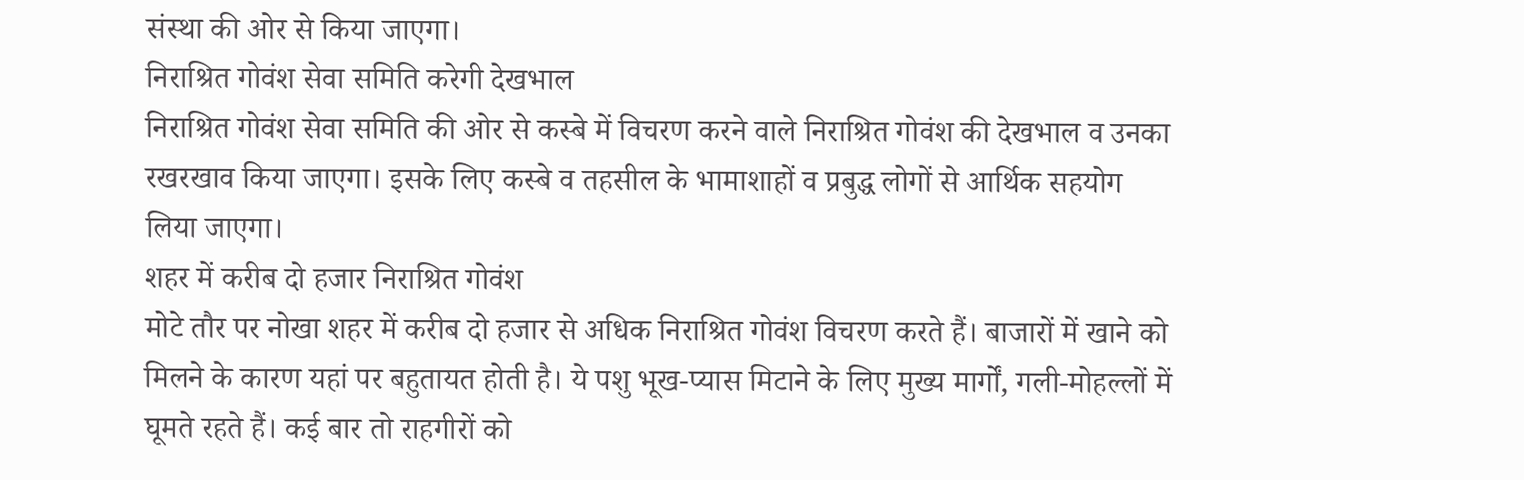संस्था की ओर से किया जाएगा।
निराश्रित गोवंश सेवा समिति करेगी देखभाल
निराश्रित गोवंश सेवा समिति की ओर से कस्बे में विचरण करने वाले निराश्रित गोवंश की देखभाल व उनका रखरखाव किया जाएगा। इसके लिए कस्बे व तहसील के भामाशाहों व प्रबुद्ध लोगों से आर्थिक सहयोग लिया जाएगा।
शहर में करीब दो हजार निराश्रित गोवंश
मोटे तौर पर नोखा शहर में करीब दो हजार से अधिक निराश्रित गोवंश विचरण करते हैं। बाजारों में खाने को मिलने के कारण यहां पर बहुतायत होती है। ये पशु भूख-प्यास मिटाने के लिए मुख्य मार्गों, गली-मोहल्लों में घूमते रहते हैं। कई बार तो राहगीरों को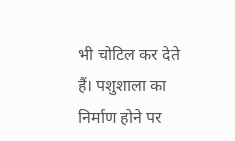भी चोटिल कर देते हैं। पशुशाला का निर्माण होने पर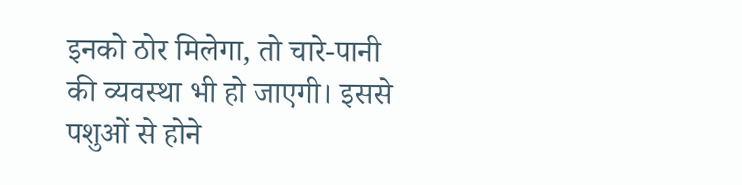इनको ठोर मिलेगा, तो चारे-पानी की व्यवस्था भी हो जाएगी। इससे पशुओं से होने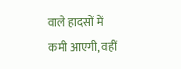वाले हादसों में कमी आएगी, वहीं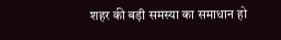शहर की बड़ी समस्या का समाधान हो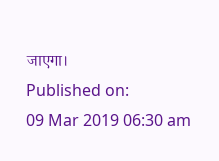जाएगा।
Published on:
09 Mar 2019 06:30 am